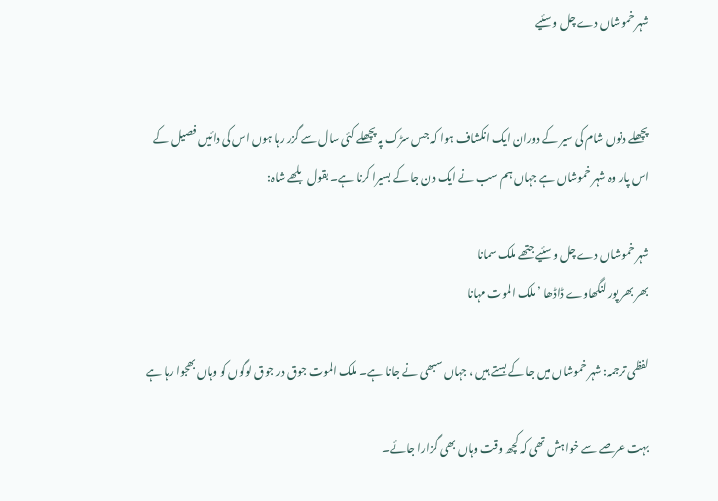شہر خموشاں دے چل وسئیے


پچھلے دنوں شام کی سیر کے دوران ایک انکشاف ہوا کہ جس سڑک پہ پچھلے کئی سال سے گزر رہا ہوں اس کی دائیں فصیل کے اس پار وہ شہر خموشاں ہے جہاں ہم سب نے ایک دن جا کے بسیرا کرنا ہے۔ بقول بلھے شاہ:

شہر خموشاں دے چل وسئیے جتھے ملک سمانا
بھر بھر پور لنگھاوے ڈاڈھا ’ملک الموت مہانا

لفظی ترجمہ: شہر خموشاں میں جا کے بستے ہیں ، جہاں سبھی نے جانا ہے۔ ملک الموت جوق در جوق لوگوں کو وہاں بھجوا رہا ہے

بہت عرصے سے خواہش تھی کہ کچھ وقت وہاں بھی گزارا جائے۔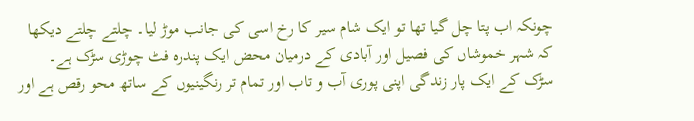چونکہ اب پتا چل گیا تھا تو ایک شام سیر کا رخ اسی کی جانب موڑ لیا۔ چلتے چلتے دیکھا کہ شہر خموشاں کی فصیل اور آبادی کے درمیان محض ایک پندرہ فٹ چوڑی سڑک ہے۔ سڑک کے ایک پار زندگی اپنی پوری آب و تاب اور تمام تر رنگینیوں کے ساتھ محو رقص ہے اور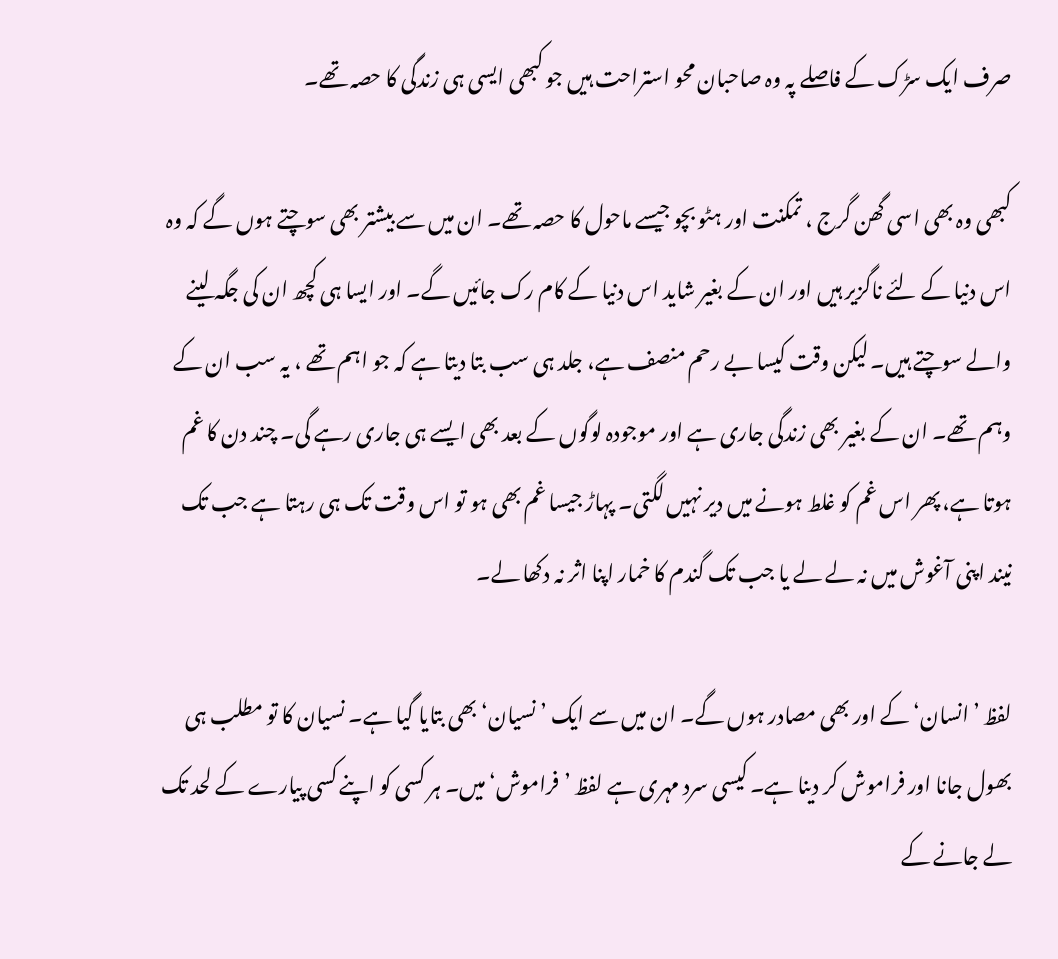صرف ایک سڑک کے فاصلے پہ وہ صاحبان محو استراحت ہیں جو کبھی ایسی ہی زندگی کا حصہ تھے۔

کبھی وہ بھی اسی گھن گرج ، تمکنت اور ہٹو بچو جیسے ماحول کا حصہ تھے۔ ان میں سے بیشتر بھی سوچتے ہوں گے کہ وہ اس دنیا کے لئے ناگزیر ہیں اور ان کے بغیر شاید اس دنیا کے کام رک جائیں گے۔ اور ایسا ہی کچھ ان کی جگہ لینے والے سوچتے ہیں۔ لیکن وقت کیسا بے رحم منصف ہے، جلد ہی سب بتا دیتا ہے کہ جو اہم تھے ، یہ سب ان کے وہم تھے۔ ان کے بغیر بھی زندگی جاری ہے اور موجودہ لوگوں کے بعد بھی ایسے ہی جاری رہے گی۔ چند دن کا غم ہوتا ہے، پھر اس غم کو غلط ہونے میں دیر نہیں لگتی۔ پہاڑ جیسا غم بھی ہو تو اس وقت تک ہی رہتا ہے جب تک نیند اپنی آغوش میں نہ لے لے یا جب تک گندم کا خمار اپنا اثر نہ دکھا لے۔

لفظ ’انسان‘ کے اور بھی مصادر ہوں گے۔ ان میں سے ایک ’نسیان‘ بھی بتایا گیا ہے۔ نسیان کا تو مطلب ہی بھول جانا اور فراموش کر دینا ہے۔ کیسی سرد مہری ہے لفظ ’فراموش‘ میں۔ ہر کسی کو اپنے کسی پیارے کے لحد تک لے جانے کے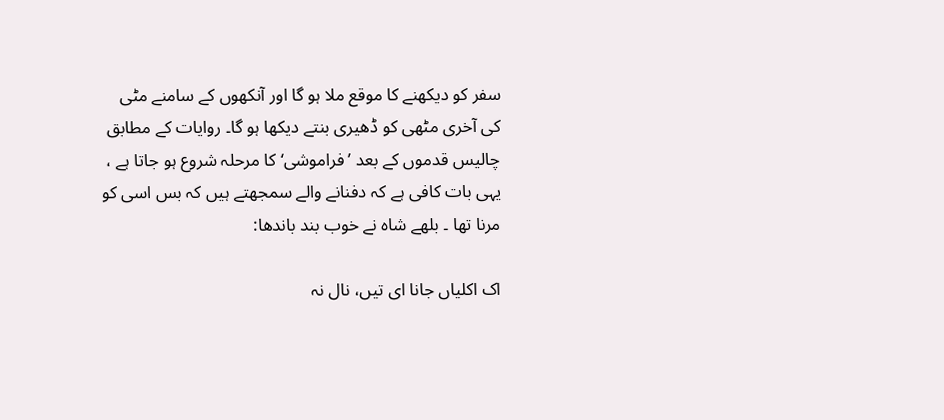سفر کو دیکھنے کا موقع ملا ہو گا اور آنکھوں کے سامنے مٹی کی آخری مٹھی کو ڈھیری بنتے دیکھا ہو گا۔ روایات کے مطابق چالیس قدموں کے بعد ’فراموشی‘ کا مرحلہ شروع ہو جاتا ہے ، یہی بات کافی ہے کہ دفنانے والے سمجھتے ہیں کہ بس اسی کو مرنا تھا ۔ بلھے شاہ نے خوب بند باندھا:

اک اکلیاں جانا ای تیں، نال نہ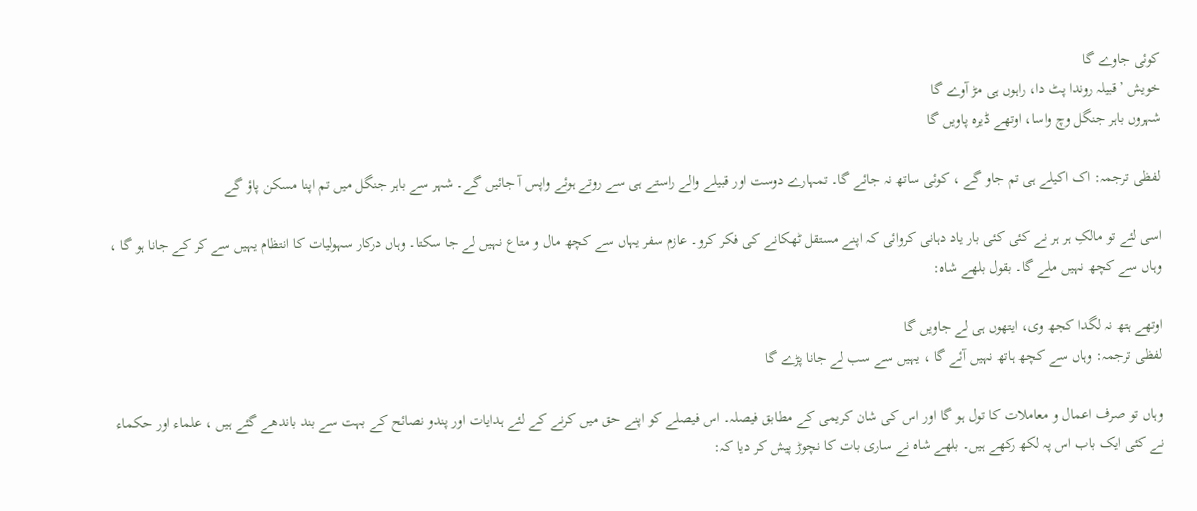کوئی جاوے گا
خویش ’قبیلہ روندا پٹ دا، راہوں ہی مڑ آوے گا
شہروں باہر جنگل وچ واسا، اوتھے ڈیرہ پاویں گا

لفظی ترجمہ: اک اکیلے ہی تم جاو گے ، کوئی ساتھ نہ جائے گا۔ تمہارے دوست اور قبیلے والے راستے ہی سے روتے ہوئے واپس آ جائیں گے۔ شہر سے باہر جنگل میں تم اپنا مسکن پاؤ گے

اسی لئے تو مالکِ ہر ہر نے کئی کئی بار یاد دہانی کروائی کہ اپنے مستقل ٹھکانے کی فکر کرو۔ عازم سفر یہاں سے کچھ مال و متاع نہیں لے جا سکتا۔ وہاں درکار سہولیات کا انتظام یہیں سے کر کے جانا ہو گا ، وہاں سے کچھ نہیں ملے گا۔ بقول بلھے شاہ:

اوتھے ہتھ نہ لگدا کجھ وی، ایتھوں ہی لے جاویں گا
لفظی ترجمہ: وہاں سے کچھ ہاتھ نہیں آئے گا ، یہیں سے سب لے جانا پڑے گا

وہاں تو صرف اعمال و معاملات کا تول ہو گا اور اس کی شان کریمی کے مطابق فیصلہ۔ اس فیصلے کو اپنے حق میں کرنے کے لئے ہدایات اور پندو نصائح کے بہت سے بند باندھے گئے ہیں ، علماء اور حکماء نے کئی ایک باب اس پہ لکھ رکھے ہیں۔ بلھے شاہ نے ساری بات کا نچوڑ پیش کر دیا کہ: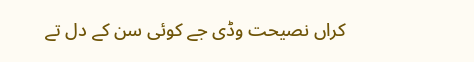کراں نصیحت وڈی جے کوئی سن کے دل تے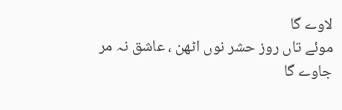لاوے گا
موئے تاں روز حشر نوں اٹھن ، عاشق نہ مر جاوے گا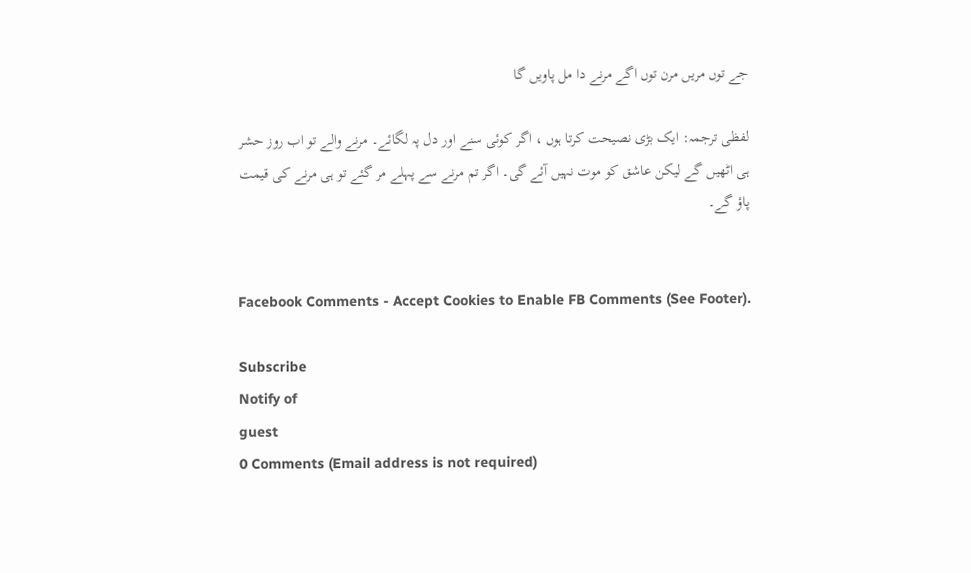جے توں مریں مرن توں اگے مرنے دا مل پاویں گا

لفظی ترجمہ: ایک بڑی نصیحت کرتا ہوں ، اگر کوئی سنے اور دل پہ لگائے۔ مرنے والے تو اب روز حشر ہی اٹھیں گے لیکن عاشق کو موت نہیں آئے گی۔ اگر تم مرنے سے پہلے مر گئے تو ہی مرنے کی قیمت پاؤ گے۔


Facebook Comments - Accept Cookies to Enable FB Comments (See Footer).

Subscribe
Notify of
guest
0 Comments (Email address is not required)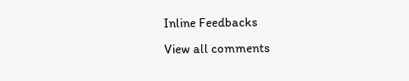Inline Feedbacks
View all comments